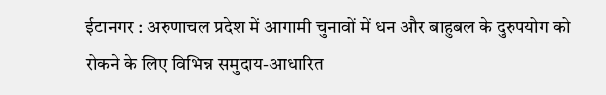ईटानगर : अरुणाचल प्रदेश में आगामी चुनावों में धन और बाहुबल के दुरुपयोग को रोकने के लिए विभिन्न समुदाय-आधारित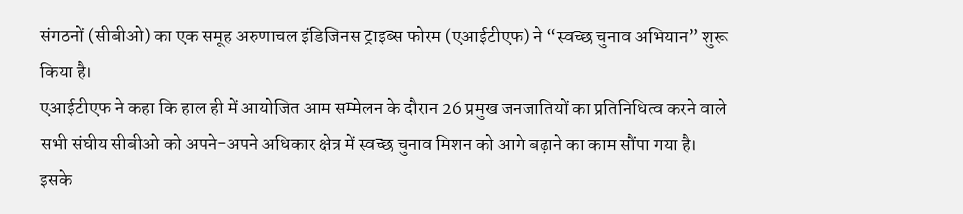संगठनों (सीबीओ) का एक समूह अरुणाचल इंडिजिनस ट्राइब्स फोरम (एआईटीएफ) ने “स्वच्छ चुनाव अभियान” शुरू किया है।
एआईटीएफ ने कहा कि हाल ही में आयोजित आम सम्मेलन के दौरान 26 प्रमुख जनजातियों का प्रतिनिधित्व करने वाले सभी संघीय सीबीओ को अपने-अपने अधिकार क्षेत्र में स्वच्छ चुनाव मिशन को आगे बढ़ाने का काम सौंपा गया है।
इसके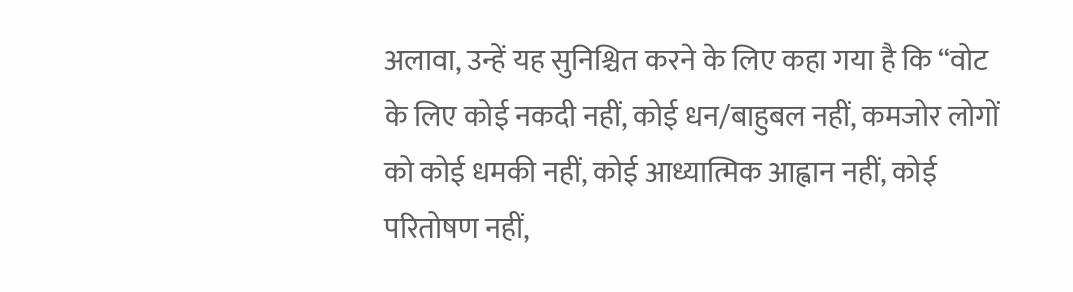अलावा, उन्हें यह सुनिश्चित करने के लिए कहा गया है कि “वोट के लिए कोई नकदी नहीं, कोई धन/बाहुबल नहीं, कमजोर लोगों को कोई धमकी नहीं, कोई आध्यात्मिक आह्वान नहीं, कोई परितोषण नहीं,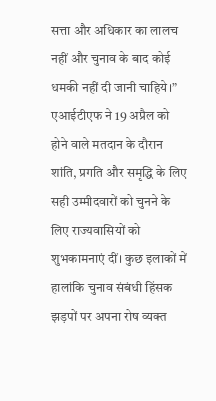सत्ता और अधिकार का लालच नहीं और चुनाव के बाद कोई धमकी नहीं दी जानी चाहिये।”
एआईटीएफ ने 19 अप्रैल को होने वाले मतदान के दौरान शांति, प्रगति और समृद्धि के लिए सही उम्मीदवारों को चुनने के लिए राज्यवासियों को शुभकामनाएं दीं। कुछ इलाकों में हालांकि चुनाव संबंधी हिंसक झड़पों पर अपना रोष व्यक्त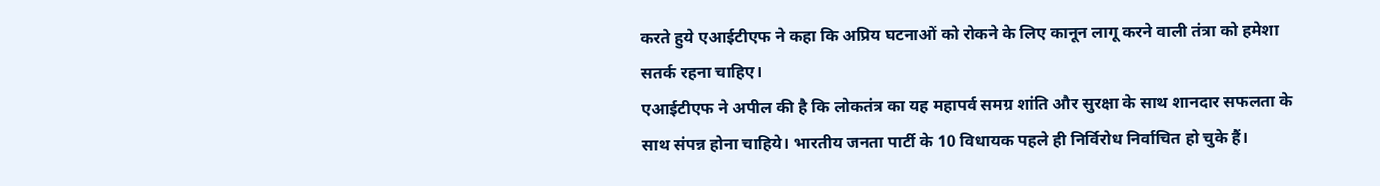करते हुये एआईटीएफ ने कहा कि अप्रिय घटनाओं को रोकने के लिए कानून लागू करने वाली तंत्रा को हमेशा सतर्क रहना चाहिए।
एआईटीएफ ने अपील की है कि लोकतंत्र का यह महापर्व समग्र शांति और सुरक्षा के साथ शानदार सफलता के साथ संपन्न होना चाहिये। भारतीय जनता पार्टी के 10 विधायक पहले ही निर्विरोध निर्वाचित हो चुके हैं।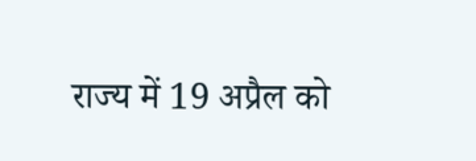राज्य में 19 अप्रैल को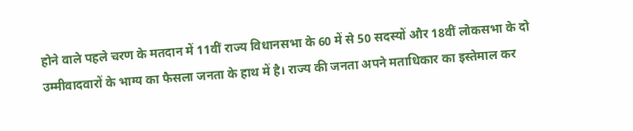होने वाले पहले चरण के मतदान में 11वीं राज्य विधानसभा के 60 में से 50 सदस्यों और 18वीं लोकसभा के दो उम्मीवादवारों के भाग्य का फैसला जनता के हाथ में है। राज्य की जनता अपने मताधिकार का इस्तेमाल कर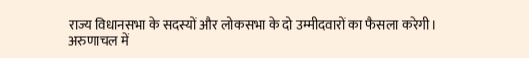राज्य विधानसभा के सदस्यों और लोकसभा के दो उम्मीदवारों का फैसला करेगी।
अरुणाचल में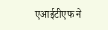एआईटीएफ ने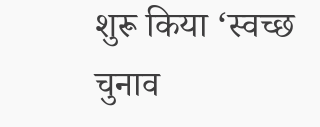शुरू किया ‘स्वच्छ चुनाव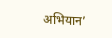अभियान’